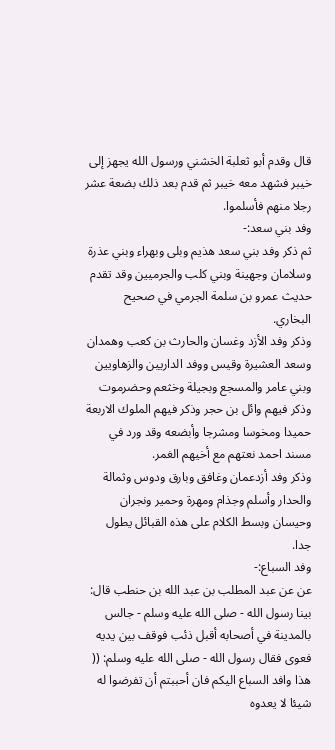قال وقدم أبو ثعلبة الخشني ورسول الله يجهز إلى خيبر فشهد معه خيبر ثم قدم بعد ذلك بضعة عشر رجلا منهم فأسلموا.
وفد بني سعد:-
ثم ذكر وفد بني سعد هذيم وبلى وبهراء وبني عذرة وسلامان وجهينة وبني كلب والجرميين وقد تقدم حديث عمرو بن سلمة الجرمي في صحيح البخاري.
وذكر وفد الأزد وغسان والحارث بن كعب وهمدان وسعد العشيرة وقيس ووفد الداريين والزهاويين وبني عامر والمسجع وبجيلة وخثعم وحضرموت وذكر فيهم وائل بن حجر وذكر فيهم الملوك الاربعة حميدا ومخوسا ومشرجا وأبضعه وقد ورد في مسند احمد نعتهم مع أخيهم الغمر.
وذكر وفد أزدعمان وغافق وبارق ودوس وثمالة والحدار وأسلم وجذام ومهرة وحمير ونجران وحيسان وبسط الكلام على هذه القبائل يطول جدا.
وفد السباع:-
عن عن عبد المطلب بن عبد الله بن حنطب قال: بينا رسول الله - صلى الله عليه وسلم - جالس بالمدينة في أصحابه أقبل ذئب فوقف بين يديه فعوى فقال رسول الله - صلى الله عليه وسلم: (( هذا وافد السباع اليكم فان أحببتم أن تفرضوا له شيئا لا يعدوه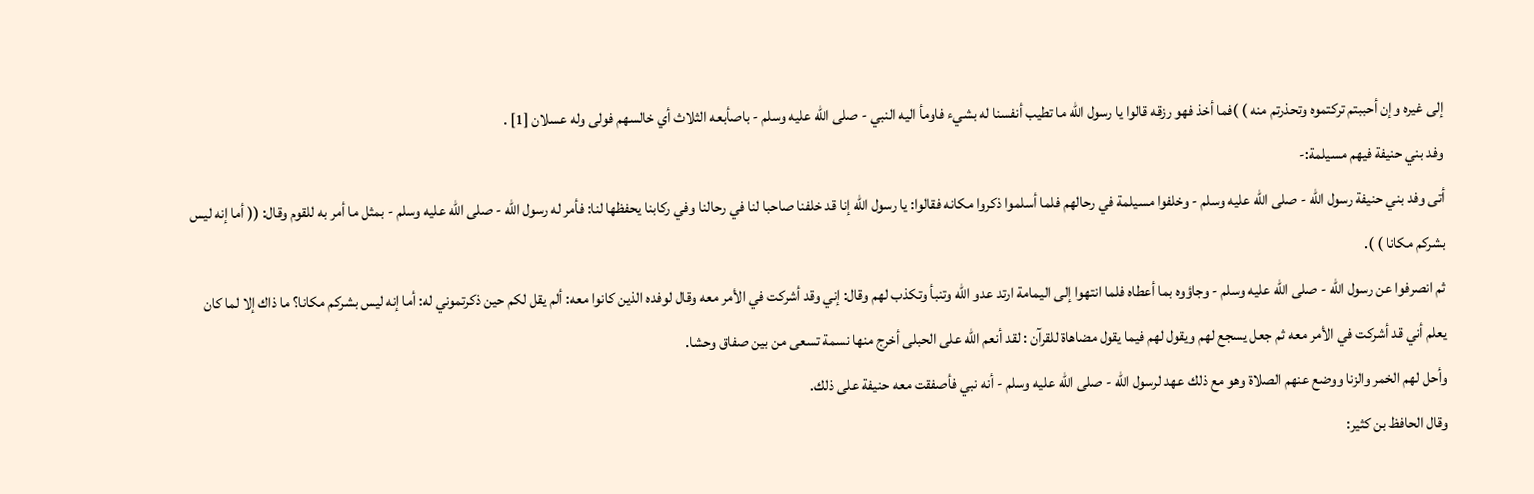إلى غيره وإن أحببتم تركتموه وتحذرتم منه ) )فما أخذ فهو رزقه قالوا يا رسول الله ما تطيب أنفسنا له بشيء فاومأ اليه النبي - صلى الله عليه وسلم - باصأبعه الثلاث أي خالسهم فولى وله عسلان [1] .
وفد بني حنيفة فيهم مسيلمة:-
أتى وفد بني حنيفة رسول الله - صلى الله عليه وسلم - وخلفوا مسيلمة في رحالهم فلما أسلموا ذكروا مكانه فقالوا: يا رسول الله إنا قد خلفنا صاحبا لنا في رحالنا وفي ركابنا يحفظها لنا: فأمر له رسول الله - صلى الله عليه وسلم - بمثل ما أمر به للقوم وقال: (( أما إنه ليس بشركم مكانا ) ).
ثم انصرفوا عن رسول الله - صلى الله عليه وسلم - وجاؤوه بما أعطاه فلما انتهوا إلى اليمامة ارتد عدو الله وتنبأ وتكذب لهم وقال: إني وقد أشركت في الأمر معه وقال لوفده الذين كانوا معه: ألم يقل لكم حين ذكرتموني له: أما إنه ليس بشركم مكانا؟ ما ذاك إلا لما كان يعلم أني قد أشركت في الأمر معه ثم جعل يسجع لهم ويقول لهم فيما يقول مضاهاة للقرآن : لقد أنعم الله على الحبلى أخرج منها نسمة تسعى من بين صفاق وحشا.
وأحل لهم الخمر والزنا ووضع عنهم الصلاة وهو مع ذلك عهد لرسول الله - صلى الله عليه وسلم - أنه نبي فأصفقت معه حنيفة على ذلك.
وقال الحافظ بن كثير: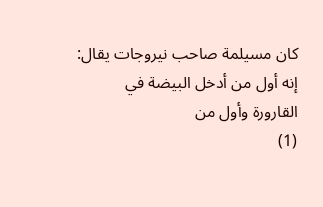كان مسيلمة صاحب نيروجات يقال: إنه أول من أدخل البيضة في القارورة وأول من
(1)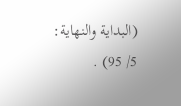(البداية والنهاية: 5/ 95) .